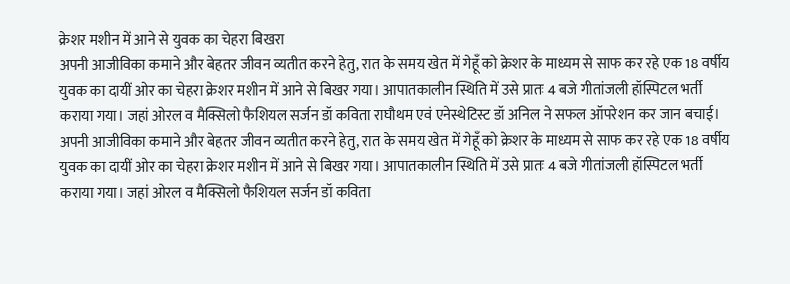क्रेशर मशीन में आने से युवक का चेहरा बिखरा
अपनी आजीविका कमाने और बेहतर जीवन व्यतीत करने हेतु, रात के समय खेत में गेहूँ को क्रेशर के माध्यम से साफ कर रहे एक 18 वर्षीय युवक का दायीं ओर का चेहरा क्रेशर मशीन में आने से बिखर गया। आपातकालीन स्थिति में उसे प्रातः 4 बजे गीतांजली हॉस्पिटल भर्ती कराया गया। जहां ओरल व मैक्सिलो फैशियल सर्जन डॉ कविता राघौथम एवं एनेस्थेटिस्ट डॉ अनिल ने सफल ऑपरेशन कर जान बचाई।
अपनी आजीविका कमाने और बेहतर जीवन व्यतीत करने हेतु, रात के समय खेत में गेहूँ को क्रेशर के माध्यम से साफ कर रहे एक 18 वर्षीय युवक का दायीं ओर का चेहरा क्रेशर मशीन में आने से बिखर गया। आपातकालीन स्थिति में उसे प्रातः 4 बजे गीतांजली हॉस्पिटल भर्ती कराया गया। जहां ओरल व मैक्सिलो फैशियल सर्जन डॉ कविता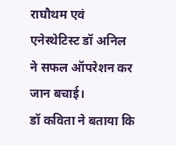राघौथम एवं एनेस्थेटिस्ट डॉ अनिल ने सफल ऑपरेशन कर जान बचाई।
डॉ कविता ने बताया कि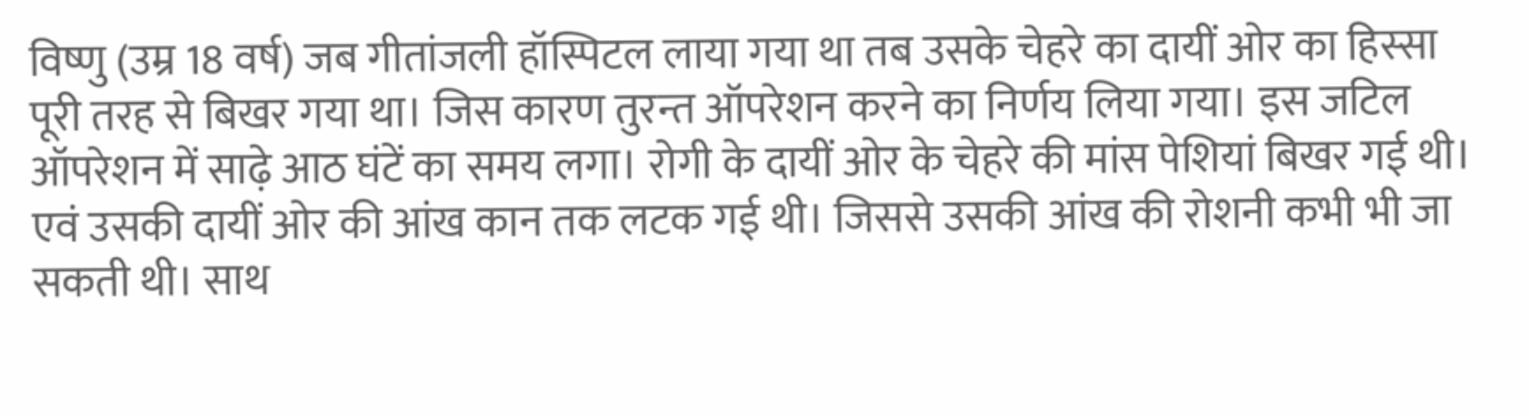विष्णु (उम्र 18 वर्ष) जब गीतांजली हॉस्पिटल लाया गया था तब उसके चेहरे का दायीं ओर का हिस्सा पूरी तरह से बिखर गया था। जिस कारण तुरन्त ऑपरेशन करने का निर्णय लिया गया। इस जटिल ऑपरेशन में साढ़े आठ घंटें का समय लगा। रोगी के दायीं ओर के चेहरे की मांस पेशियां बिखर गई थी। एवं उसकी दायीं ओर की आंख कान तक लटक गई थी। जिससे उसकी आंख की रोशनी कभी भी जा सकती थी। साथ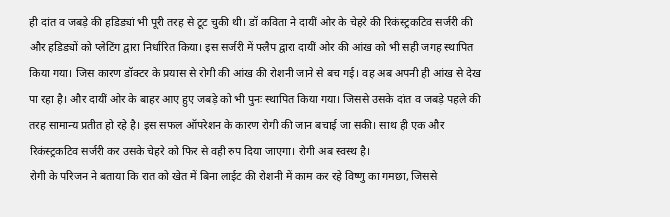ही दांत व जबड़े की हडिड्यां भी पूरी तरह से टूट चुकी थी। डॉ कविता ने दायीं ओर के चेहरे की रिकंस्ट्रकटिव सर्जरी की और हडिड्यों को प्लेटिंग द्वारा निर्धारित किया। इस सर्जरी में फ्लैप द्वारा दायीं ओर की आंख को भी सही जगह स्थापित किया गया। जिस कारण डॉक्टर के प्रयास से रोगी की आंख की रोशनी जाने से बच गई। वह अब अपनी ही आंख से देख पा रहा है। और दायीं ओर के बाहर आए हुए जबड़े को भी पुनः स्थापित किया गया। जिससे उसके दांत व जबड़े पहले की तरह सामान्य प्रतीत हो रहे है। इस सफल ऑपरेशन के कारण रोगी की जान बचाई जा सकी। साथ ही एक और रिकंस्ट्रकटिव सर्जरी कर उसके चेहरे को फिर से वही रुप दिया जाएगा। रोगी अब स्वस्थ है।
रोगी के परिजन ने बताया कि रात को खेत में बिना लाईट की रोशनी में काम कर रहे विष्णु का गमछा, जिससे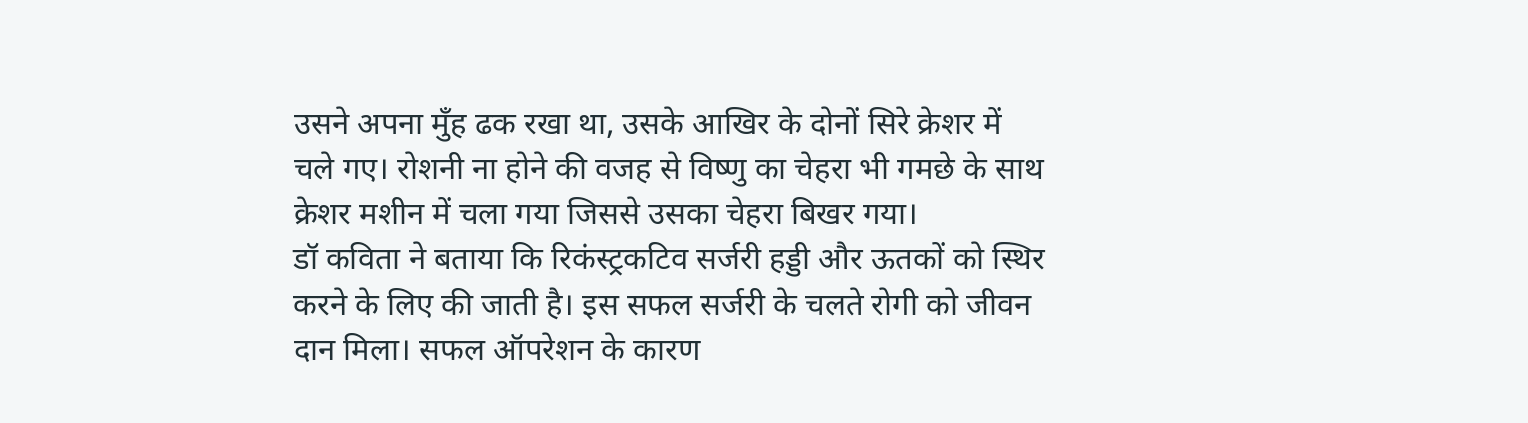उसने अपना मुँह ढक रखा था, उसके आखिर के दोनों सिरे क्रेशर में चले गए। रोशनी ना होने की वजह से विष्णु का चेहरा भी गमछे के साथ क्रेशर मशीन में चला गया जिससे उसका चेहरा बिखर गया।
डॉ कविता ने बताया कि रिकंस्ट्रकटिव सर्जरी हड्डी और ऊतकों को स्थिर करने के लिए की जाती है। इस सफल सर्जरी के चलते रोगी को जीवन दान मिला। सफल ऑपरेशन के कारण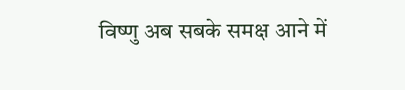विष्णु अब सबके समक्ष आने में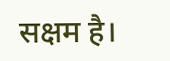सक्षम है।